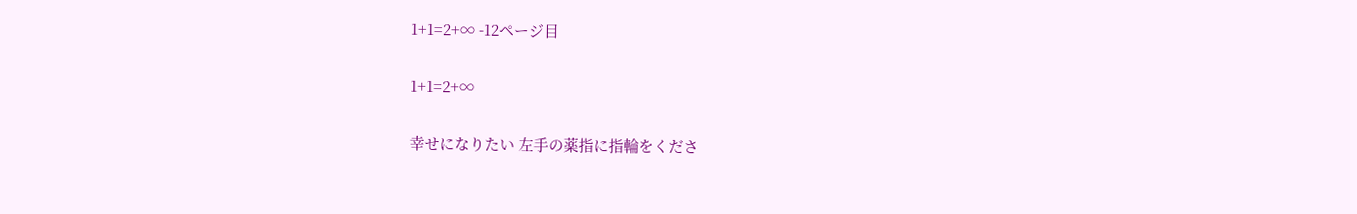1+1=2+∞ -12ページ目

1+1=2+∞

幸せになりたい 左手の薬指に指輪をくださ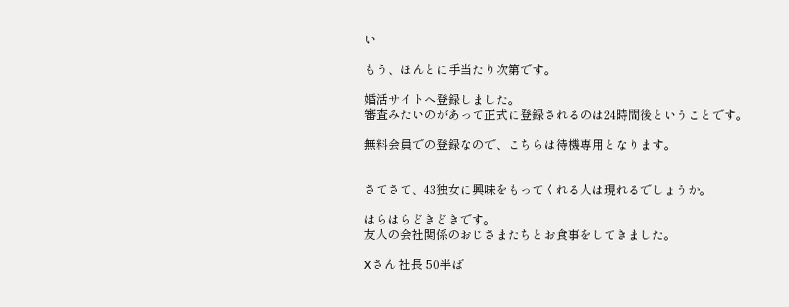い

もう、ほんとに手当たり次第です。

婚活サイトへ登録しました。
審査みたいのがあって正式に登録されるのは24時間後ということです。

無料会員での登録なので、こちらは待機専用となります。


さてさて、43独女に興味をもってくれる人は現れるでしょうか。

はらはらどきどきです。
友人の会社関係のおじさまたちとお食事をしてきました。

Xさん 社長 50半ば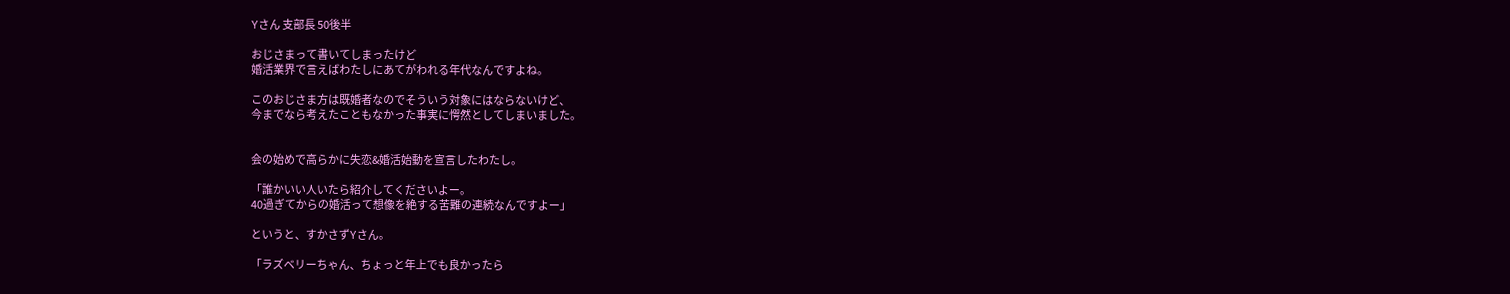Yさん 支部長 50後半

おじさまって書いてしまったけど
婚活業界で言えばわたしにあてがわれる年代なんですよね。

このおじさま方は既婚者なのでそういう対象にはならないけど、
今までなら考えたこともなかった事実に愕然としてしまいました。


会の始めで高らかに失恋&婚活始動を宣言したわたし。

「誰かいい人いたら紹介してくださいよー。
40過ぎてからの婚活って想像を絶する苦難の連続なんですよー」

というと、すかさずYさん。

「ラズベリーちゃん、ちょっと年上でも良かったら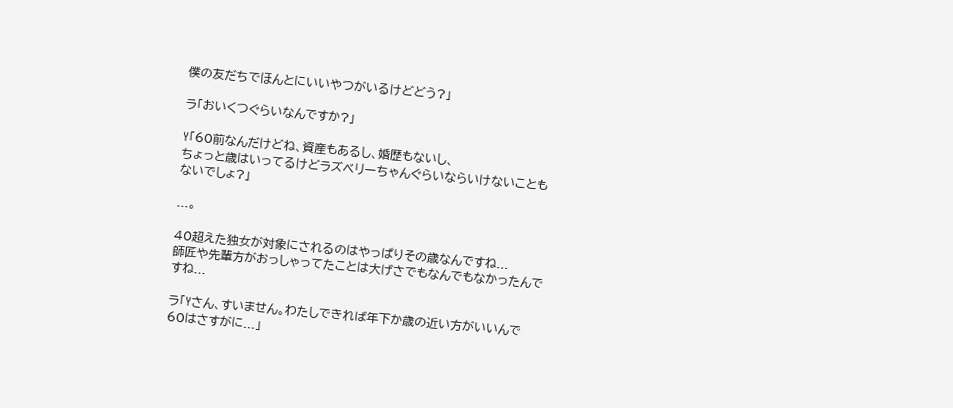僕の友だちでほんとにいいやつがいるけどどう?」

ラ「おいくつぐらいなんですか?」

Y「60前なんだけどね、資産もあるし、婚歴もないし、
ちょっと歳はいってるけどラズベリーちゃんぐらいならいけないこともないでしょ?」

...。

40超えた独女が対象にされるのはやっぱりその歳なんですね...
師匠や先輩方がおっしゃってたことは大げさでもなんでもなかったんですね...

ラ「Yさん、すいません。わたしできれば年下か歳の近い方がいいんで
60はさすがに...」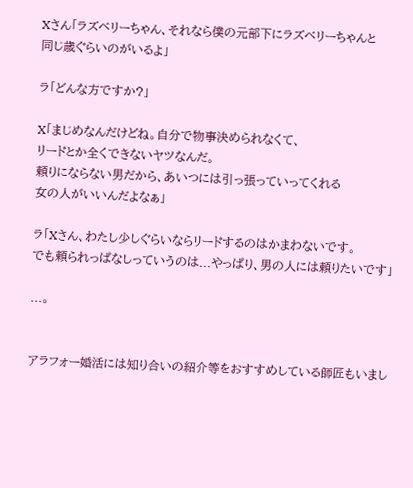Xさん「ラズベリーちゃん、それなら僕の元部下にラズベリーちゃんと
同じ歳ぐらいのがいるよ」

ラ「どんな方ですか?」

X「まじめなんだけどね。自分で物事決められなくて、
リードとか全くできないヤツなんだ。
頼りにならない男だから、あいつには引っ張っていってくれる
女の人がいいんだよなぁ」

ラ「Xさん、わたし少しぐらいならリードするのはかまわないです。
でも頼られっぱなしっていうのは...やっぱり、男の人には頼りたいです」

...。


アラフォー婚活には知り合いの紹介等をおすすめしている師匠もいまし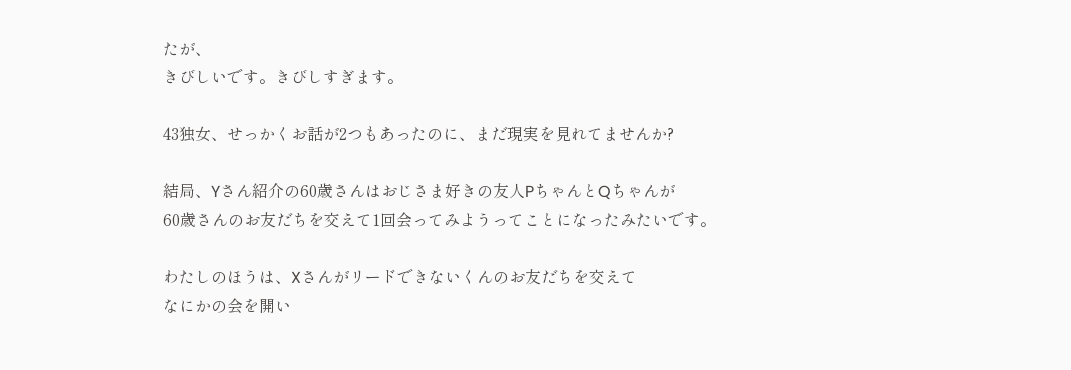たが、
きびしいです。きびしすぎます。

43独女、せっかくお話が2つもあったのに、まだ現実を見れてませんか?

結局、Yさん紹介の60歳さんはおじさま好きの友人PちゃんとQちゃんが
60歳さんのお友だちを交えて1回会ってみようってことになったみたいです。

わたしのほうは、Xさんがリードできないくんのお友だちを交えて
なにかの会を開い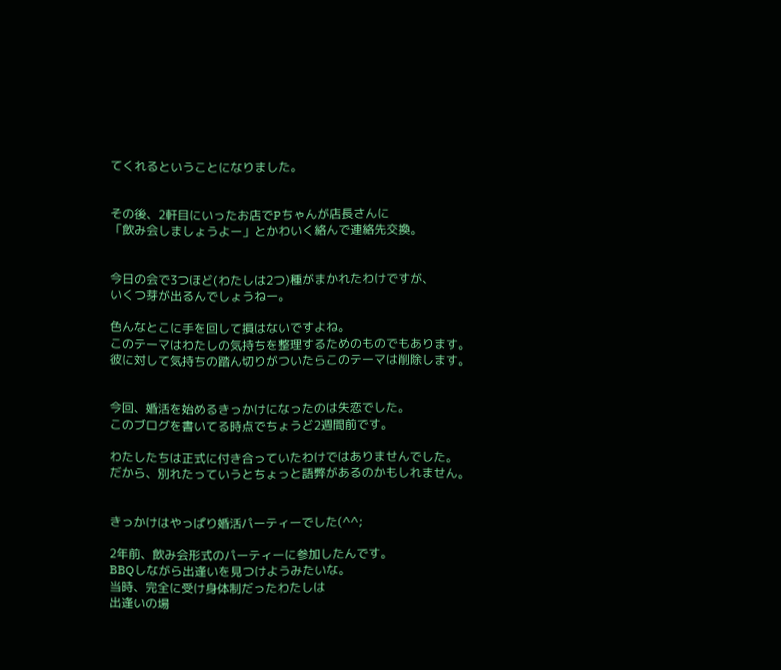てくれるということになりました。


その後、2軒目にいったお店でPちゃんが店長さんに
「飲み会しましょうよー」とかわいく絡んで連絡先交換。


今日の会で3つほど(わたしは2つ)種がまかれたわけですが、
いくつ芽が出るんでしょうねー。

色んなとこに手を回して損はないですよね。
このテーマはわたしの気持ちを整理するためのものでもあります。
彼に対して気持ちの踏ん切りがついたらこのテーマは削除します。


今回、婚活を始めるきっかけになったのは失恋でした。
このブログを書いてる時点でちょうど2週間前です。

わたしたちは正式に付き合っていたわけではありませんでした。
だから、別れたっていうとちょっと語弊があるのかもしれません。


きっかけはやっぱり婚活パーティーでした(^^;

2年前、飲み会形式のパーティーに参加したんです。
BBQしながら出逢いを見つけようみたいな。
当時、完全に受け身体制だったわたしは
出逢いの場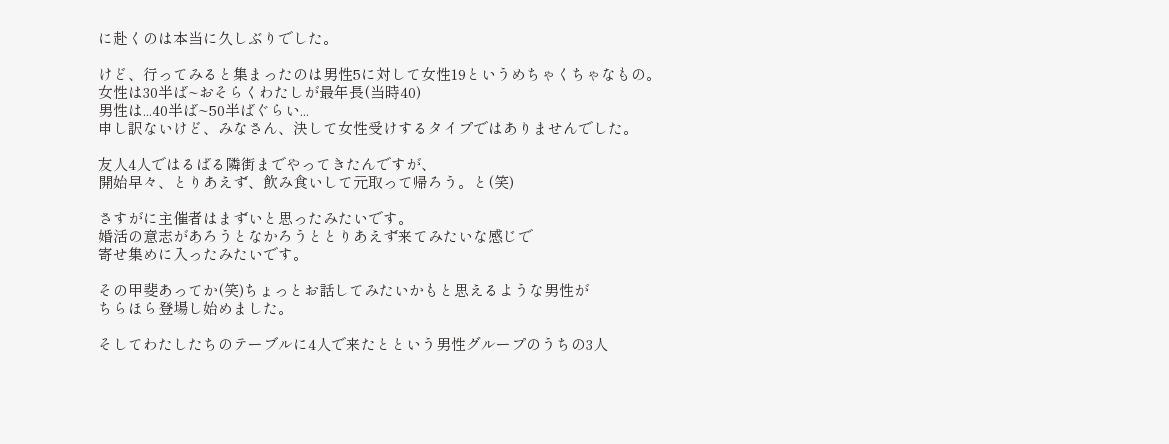に赴くのは本当に久しぶりでした。

けど、行ってみると集まったのは男性5に対して女性19というめちゃくちゃなもの。
女性は30半ば~おそらくわたしが最年長(当時40)
男性は...40半ば~50半ばぐらい...
申し訳ないけど、みなさん、決して女性受けするタイプではありませんでした。

友人4人ではるばる隣街までやってきたんですが、
開始早々、とりあえず、飲み食いして元取って帰ろう。と(笑)

さすがに主催者はまずいと思ったみたいです。
婚活の意志があろうとなかろうととりあえず来てみたいな感じで
寄せ集めに入ったみたいです。

その甲斐あってか(笑)ちょっとお話してみたいかもと思えるような男性が
ちらほら登場し始めました。

そしてわたしたちのテーブルに4人で来たとという男性グループのうちの3人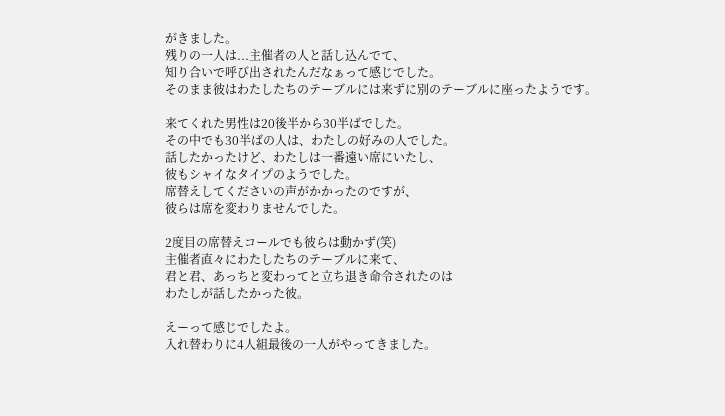がきました。
残りの一人は...主催者の人と話し込んでて、
知り合いで呼び出されたんだなぁって感じでした。
そのまま彼はわたしたちのテーブルには来ずに別のテーブルに座ったようです。

来てくれた男性は20後半から30半ばでした。
その中でも30半ばの人は、わたしの好みの人でした。
話したかったけど、わたしは一番遠い席にいたし、
彼もシャイなタイプのようでした。
席替えしてくださいの声がかかったのですが、
彼らは席を変わりませんでした。

2度目の席替えコールでも彼らは動かず(笑)
主催者直々にわたしたちのテーブルに来て、
君と君、あっちと変わってと立ち退き命令されたのは
わたしが話したかった彼。

えーって感じでしたよ。
入れ替わりに4人組最後の一人がやってきました。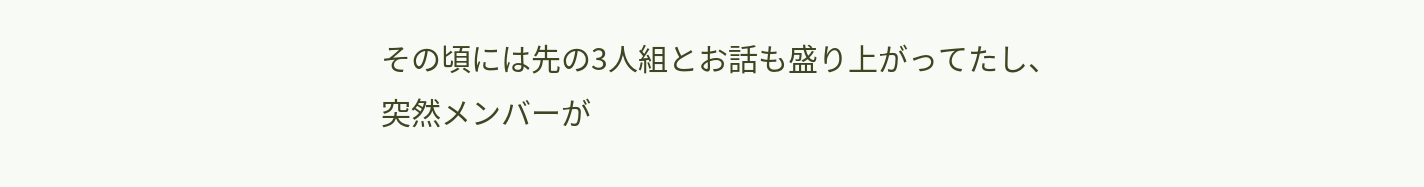その頃には先の3人組とお話も盛り上がってたし、
突然メンバーが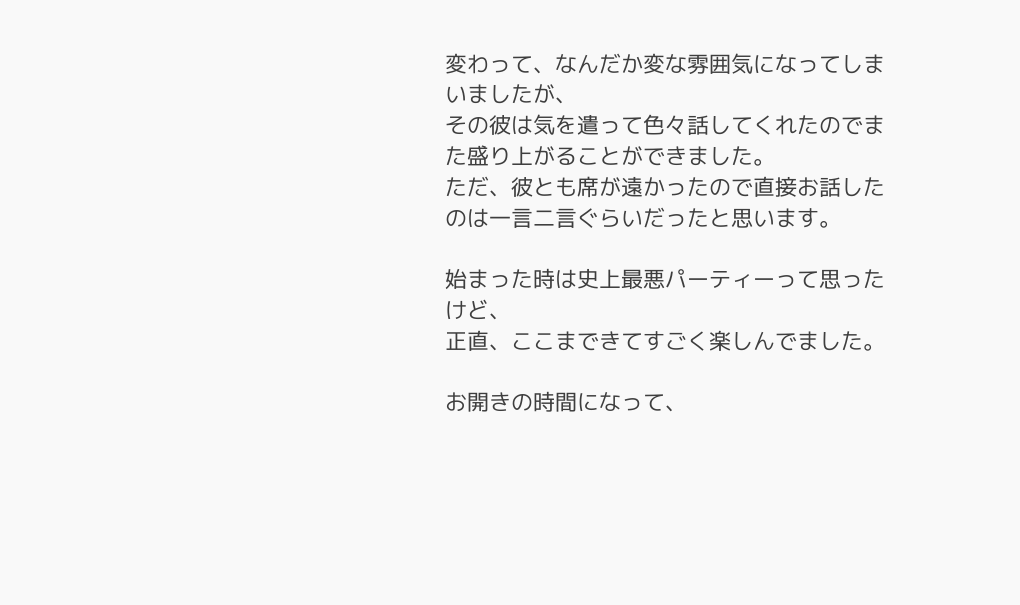変わって、なんだか変な雰囲気になってしまいましたが、
その彼は気を遣って色々話してくれたのでまた盛り上がることができました。
ただ、彼とも席が遠かったので直接お話したのは一言二言ぐらいだったと思います。

始まった時は史上最悪パーティーって思ったけど、
正直、ここまできてすごく楽しんでました。

お開きの時間になって、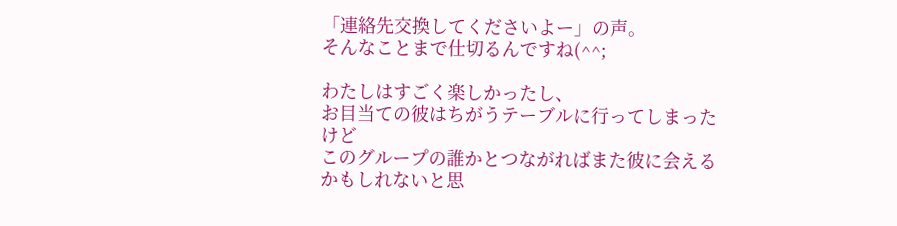「連絡先交換してくださいよー」の声。
そんなことまで仕切るんですね(^^;

わたしはすごく楽しかったし、
お目当ての彼はちがうテーブルに行ってしまったけど
このグループの誰かとつながればまた彼に会えるかもしれないと思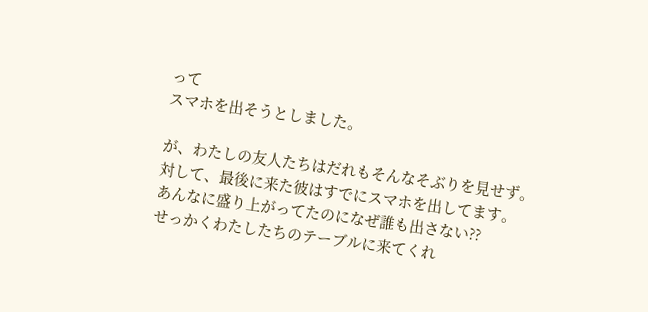って
スマホを出そうとしました。

が、わたしの友人たちはだれもそんなそぶりを見せず。
対して、最後に来た彼はすでにスマホを出してます。
あんなに盛り上がってたのになぜ誰も出さない??
せっかくわたしたちのテーブルに来てくれ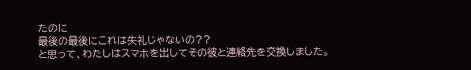たのに
最後の最後にこれは失礼じゃないの??
と思って、わたしはスマホを出してその彼と連絡先を交換しました。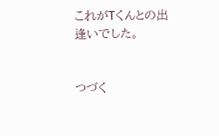これがTくんとの出逢いでした。


つづく